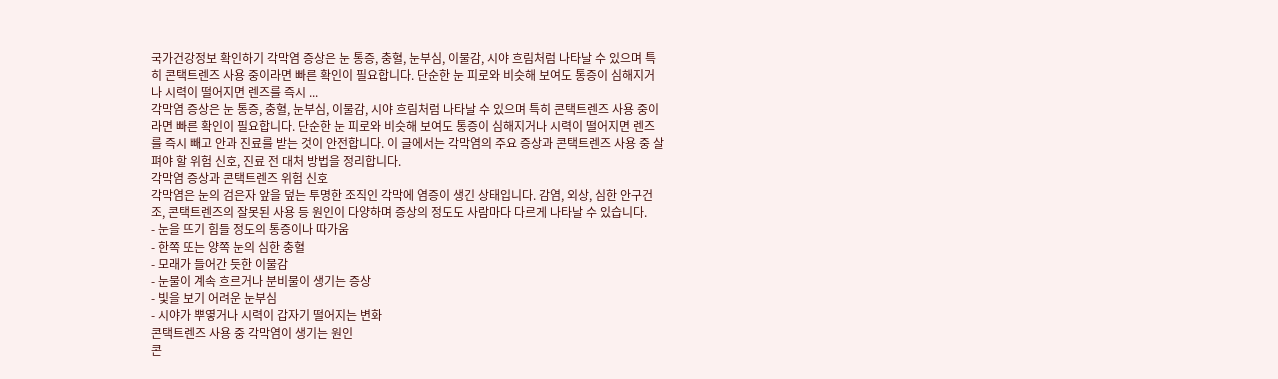국가건강정보 확인하기 각막염 증상은 눈 통증, 충혈, 눈부심, 이물감, 시야 흐림처럼 나타날 수 있으며 특히 콘택트렌즈 사용 중이라면 빠른 확인이 필요합니다. 단순한 눈 피로와 비슷해 보여도 통증이 심해지거나 시력이 떨어지면 렌즈를 즉시 ...
각막염 증상은 눈 통증, 충혈, 눈부심, 이물감, 시야 흐림처럼 나타날 수 있으며 특히 콘택트렌즈 사용 중이라면 빠른 확인이 필요합니다. 단순한 눈 피로와 비슷해 보여도 통증이 심해지거나 시력이 떨어지면 렌즈를 즉시 빼고 안과 진료를 받는 것이 안전합니다. 이 글에서는 각막염의 주요 증상과 콘택트렌즈 사용 중 살펴야 할 위험 신호, 진료 전 대처 방법을 정리합니다.
각막염 증상과 콘택트렌즈 위험 신호
각막염은 눈의 검은자 앞을 덮는 투명한 조직인 각막에 염증이 생긴 상태입니다. 감염, 외상, 심한 안구건조, 콘택트렌즈의 잘못된 사용 등 원인이 다양하며 증상의 정도도 사람마다 다르게 나타날 수 있습니다.
- 눈을 뜨기 힘들 정도의 통증이나 따가움
- 한쪽 또는 양쪽 눈의 심한 충혈
- 모래가 들어간 듯한 이물감
- 눈물이 계속 흐르거나 분비물이 생기는 증상
- 빛을 보기 어려운 눈부심
- 시야가 뿌옇거나 시력이 갑자기 떨어지는 변화
콘택트렌즈 사용 중 각막염이 생기는 원인
콘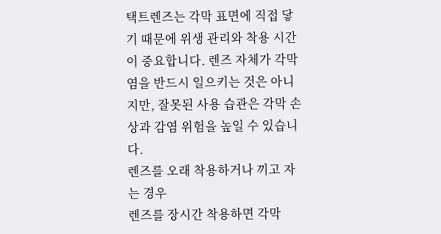택트렌즈는 각막 표면에 직접 닿기 때문에 위생 관리와 착용 시간이 중요합니다. 렌즈 자체가 각막염을 반드시 일으키는 것은 아니지만, 잘못된 사용 습관은 각막 손상과 감염 위험을 높일 수 있습니다.
렌즈를 오래 착용하거나 끼고 자는 경우
렌즈를 장시간 착용하면 각막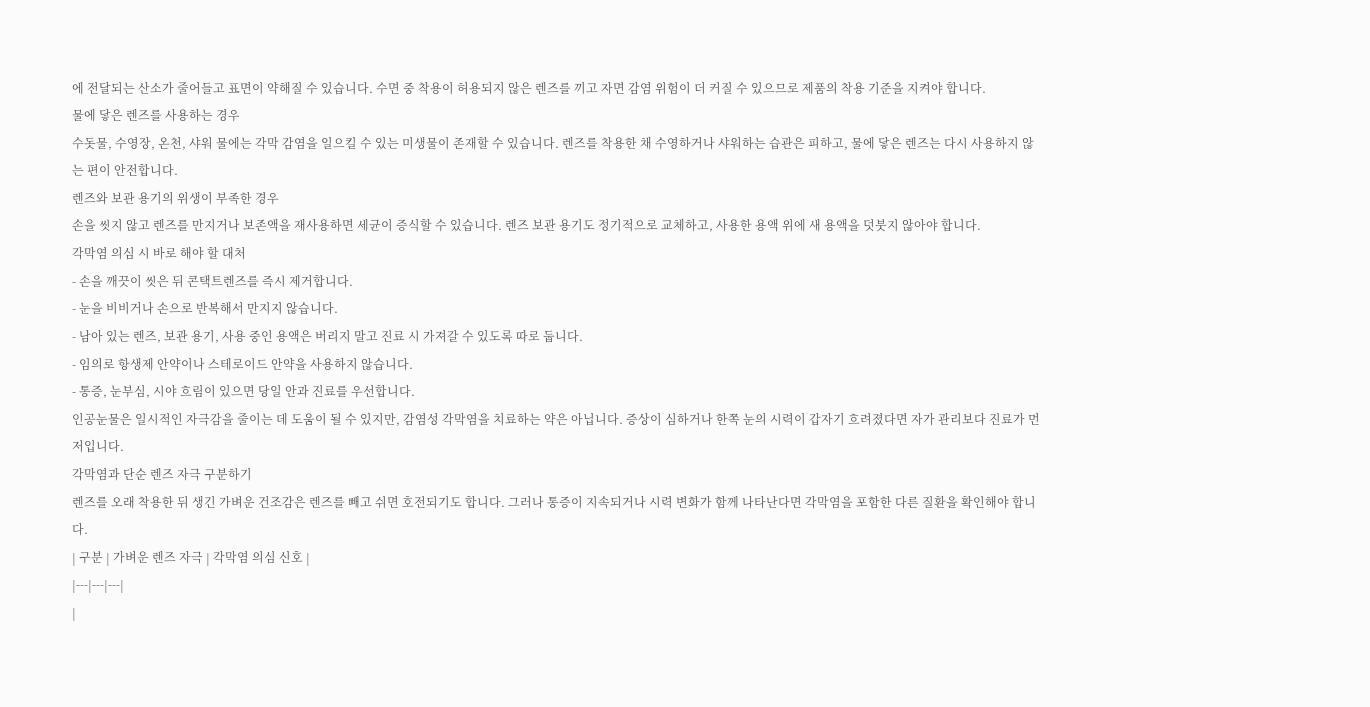에 전달되는 산소가 줄어들고 표면이 약해질 수 있습니다. 수면 중 착용이 허용되지 않은 렌즈를 끼고 자면 감염 위험이 더 커질 수 있으므로 제품의 착용 기준을 지켜야 합니다.
물에 닿은 렌즈를 사용하는 경우
수돗물, 수영장, 온천, 샤워 물에는 각막 감염을 일으킬 수 있는 미생물이 존재할 수 있습니다. 렌즈를 착용한 채 수영하거나 샤워하는 습관은 피하고, 물에 닿은 렌즈는 다시 사용하지 않는 편이 안전합니다.
렌즈와 보관 용기의 위생이 부족한 경우
손을 씻지 않고 렌즈를 만지거나 보존액을 재사용하면 세균이 증식할 수 있습니다. 렌즈 보관 용기도 정기적으로 교체하고, 사용한 용액 위에 새 용액을 덧붓지 않아야 합니다.
각막염 의심 시 바로 해야 할 대처
- 손을 깨끗이 씻은 뒤 콘택트렌즈를 즉시 제거합니다.
- 눈을 비비거나 손으로 반복해서 만지지 않습니다.
- 남아 있는 렌즈, 보관 용기, 사용 중인 용액은 버리지 말고 진료 시 가져갈 수 있도록 따로 둡니다.
- 임의로 항생제 안약이나 스테로이드 안약을 사용하지 않습니다.
- 통증, 눈부심, 시야 흐림이 있으면 당일 안과 진료를 우선합니다.
인공눈물은 일시적인 자극감을 줄이는 데 도움이 될 수 있지만, 감염성 각막염을 치료하는 약은 아닙니다. 증상이 심하거나 한쪽 눈의 시력이 갑자기 흐려졌다면 자가 관리보다 진료가 먼저입니다.
각막염과 단순 렌즈 자극 구분하기
렌즈를 오래 착용한 뒤 생긴 가벼운 건조감은 렌즈를 빼고 쉬면 호전되기도 합니다. 그러나 통증이 지속되거나 시력 변화가 함께 나타난다면 각막염을 포함한 다른 질환을 확인해야 합니다.
| 구분 | 가벼운 렌즈 자극 | 각막염 의심 신호 |
|---|---|---|
|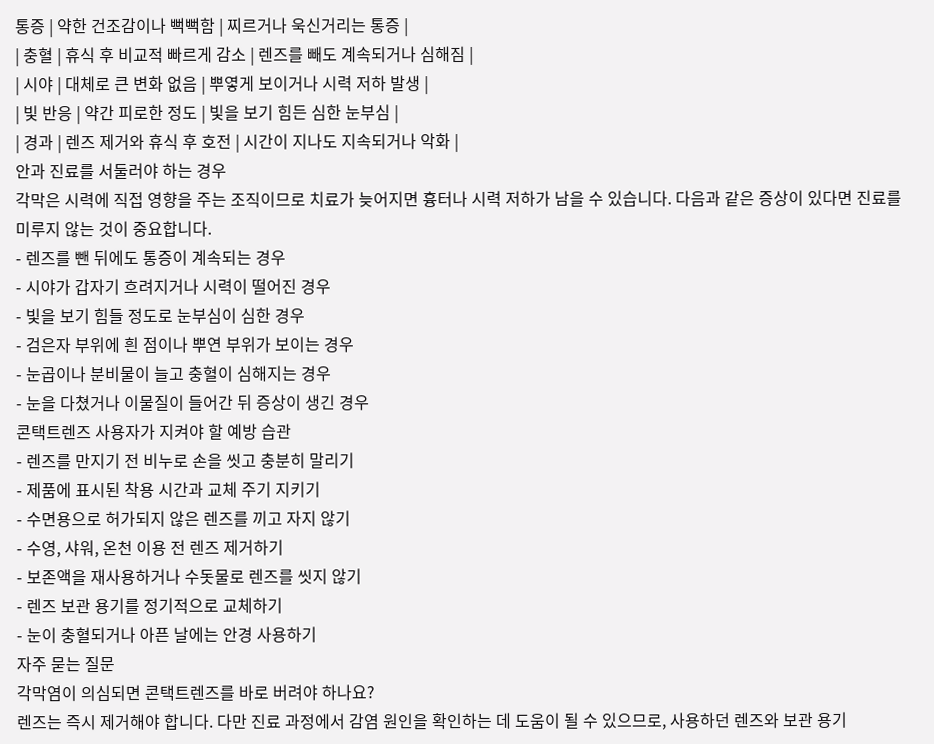통증 | 약한 건조감이나 뻑뻑함 | 찌르거나 욱신거리는 통증 |
| 충혈 | 휴식 후 비교적 빠르게 감소 | 렌즈를 빼도 계속되거나 심해짐 |
| 시야 | 대체로 큰 변화 없음 | 뿌옇게 보이거나 시력 저하 발생 |
| 빛 반응 | 약간 피로한 정도 | 빛을 보기 힘든 심한 눈부심 |
| 경과 | 렌즈 제거와 휴식 후 호전 | 시간이 지나도 지속되거나 악화 |
안과 진료를 서둘러야 하는 경우
각막은 시력에 직접 영향을 주는 조직이므로 치료가 늦어지면 흉터나 시력 저하가 남을 수 있습니다. 다음과 같은 증상이 있다면 진료를 미루지 않는 것이 중요합니다.
- 렌즈를 뺀 뒤에도 통증이 계속되는 경우
- 시야가 갑자기 흐려지거나 시력이 떨어진 경우
- 빛을 보기 힘들 정도로 눈부심이 심한 경우
- 검은자 부위에 흰 점이나 뿌연 부위가 보이는 경우
- 눈곱이나 분비물이 늘고 충혈이 심해지는 경우
- 눈을 다쳤거나 이물질이 들어간 뒤 증상이 생긴 경우
콘택트렌즈 사용자가 지켜야 할 예방 습관
- 렌즈를 만지기 전 비누로 손을 씻고 충분히 말리기
- 제품에 표시된 착용 시간과 교체 주기 지키기
- 수면용으로 허가되지 않은 렌즈를 끼고 자지 않기
- 수영, 샤워, 온천 이용 전 렌즈 제거하기
- 보존액을 재사용하거나 수돗물로 렌즈를 씻지 않기
- 렌즈 보관 용기를 정기적으로 교체하기
- 눈이 충혈되거나 아픈 날에는 안경 사용하기
자주 묻는 질문
각막염이 의심되면 콘택트렌즈를 바로 버려야 하나요?
렌즈는 즉시 제거해야 합니다. 다만 진료 과정에서 감염 원인을 확인하는 데 도움이 될 수 있으므로, 사용하던 렌즈와 보관 용기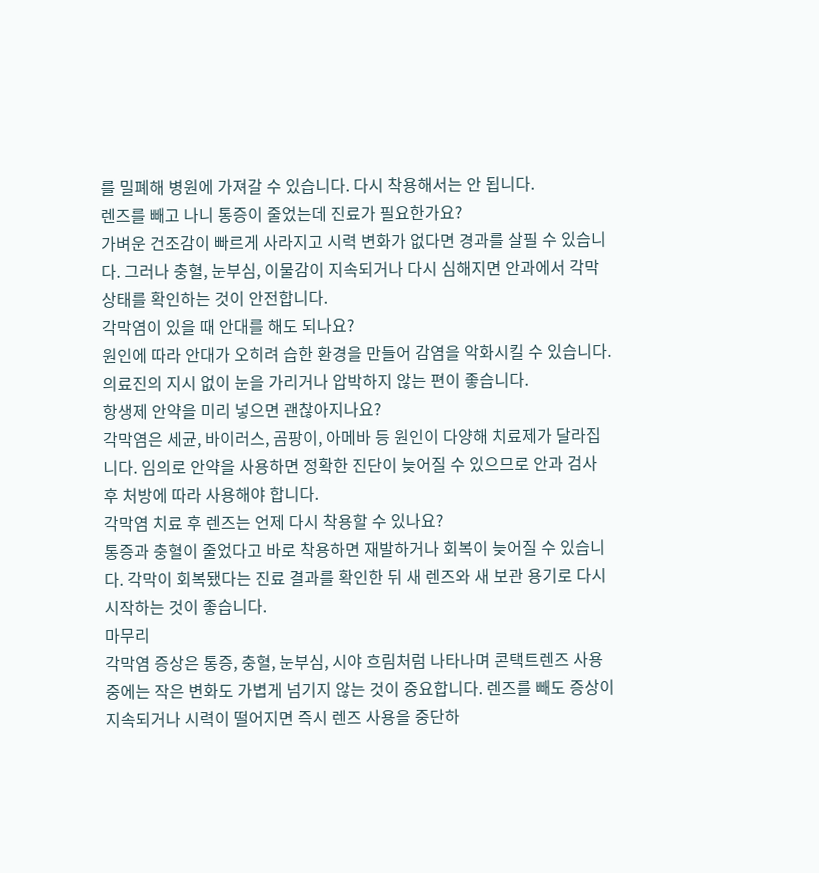를 밀폐해 병원에 가져갈 수 있습니다. 다시 착용해서는 안 됩니다.
렌즈를 빼고 나니 통증이 줄었는데 진료가 필요한가요?
가벼운 건조감이 빠르게 사라지고 시력 변화가 없다면 경과를 살필 수 있습니다. 그러나 충혈, 눈부심, 이물감이 지속되거나 다시 심해지면 안과에서 각막 상태를 확인하는 것이 안전합니다.
각막염이 있을 때 안대를 해도 되나요?
원인에 따라 안대가 오히려 습한 환경을 만들어 감염을 악화시킬 수 있습니다. 의료진의 지시 없이 눈을 가리거나 압박하지 않는 편이 좋습니다.
항생제 안약을 미리 넣으면 괜찮아지나요?
각막염은 세균, 바이러스, 곰팡이, 아메바 등 원인이 다양해 치료제가 달라집니다. 임의로 안약을 사용하면 정확한 진단이 늦어질 수 있으므로 안과 검사 후 처방에 따라 사용해야 합니다.
각막염 치료 후 렌즈는 언제 다시 착용할 수 있나요?
통증과 충혈이 줄었다고 바로 착용하면 재발하거나 회복이 늦어질 수 있습니다. 각막이 회복됐다는 진료 결과를 확인한 뒤 새 렌즈와 새 보관 용기로 다시 시작하는 것이 좋습니다.
마무리
각막염 증상은 통증, 충혈, 눈부심, 시야 흐림처럼 나타나며 콘택트렌즈 사용 중에는 작은 변화도 가볍게 넘기지 않는 것이 중요합니다. 렌즈를 빼도 증상이 지속되거나 시력이 떨어지면 즉시 렌즈 사용을 중단하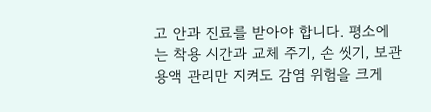고 안과 진료를 받아야 합니다. 평소에는 착용 시간과 교체 주기, 손 씻기, 보관 용액 관리만 지켜도 감염 위험을 크게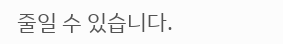줄일 수 있습니다.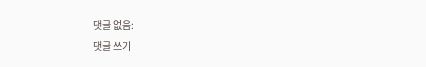댓글 없음:
댓글 쓰기